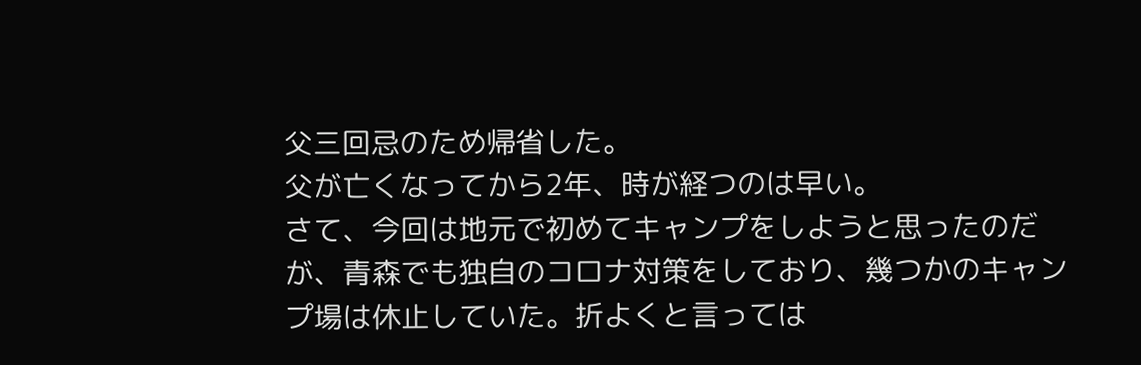父三回忌のため帰省した。
父が亡くなってから2年、時が経つのは早い。
さて、今回は地元で初めてキャンプをしようと思ったのだが、青森でも独自のコロナ対策をしており、幾つかのキャンプ場は休止していた。折よくと言っては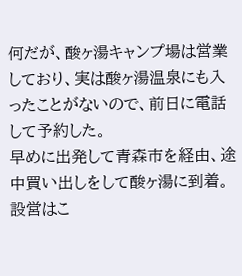何だが、酸ヶ湯キャンプ場は営業しており、実は酸ヶ湯温泉にも入ったことがないので、前日に電話して予約した。
早めに出発して青森市を経由、途中買い出しをして酸ヶ湯に到着。
設営はこ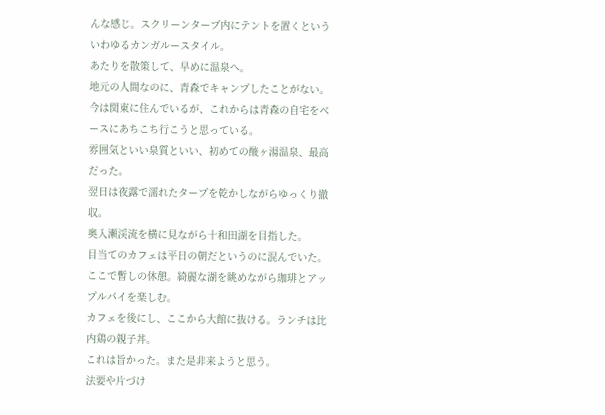んな感じ。スクリーンタープ内にテントを置くといういわゆるカンガルースタイル。
あたりを散策して、早めに温泉へ。
地元の人間なのに、青森でキャンプしたことがない。今は関東に住んでいるが、これからは青森の自宅をベースにあちこち行こうと思っている。
雰囲気といい泉質といい、初めての酸ヶ湯温泉、最高だった。
翌日は夜露で濡れたタープを乾かしながらゆっくり撤収。
奥入瀬渓流を横に見ながら十和田湖を目指した。
目当てのカフェは平日の朝だというのに混んでいた。
ここで暫しの休憩。綺麗な湖を眺めながら珈琲とアップルパイを楽しむ。
カフェを後にし、ここから大館に抜ける。ランチは比内鶏の親子丼。
これは旨かった。また是非来ようと思う。
法要や片づけ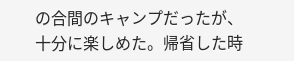の合間のキャンプだったが、十分に楽しめた。帰省した時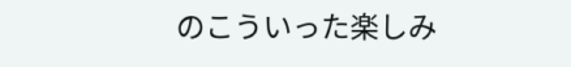のこういった楽しみ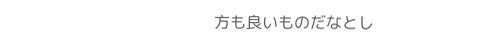方も良いものだなとし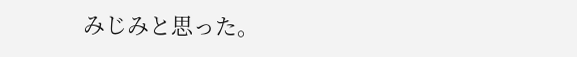みじみと思った。